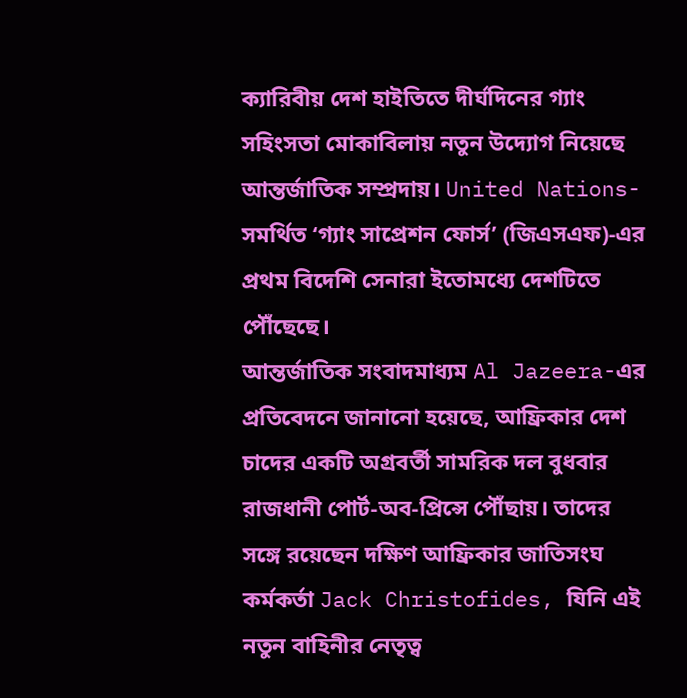ক্যারিবীয় দেশ হাইতিতে দীর্ঘদিনের গ্যাং সহিংসতা মোকাবিলায় নতুন উদ্যোগ নিয়েছে আন্তর্জাতিক সম্প্রদায়। United Nations-সমর্থিত ‘গ্যাং সাপ্রেশন ফোর্স’ (জিএসএফ)-এর প্রথম বিদেশি সেনারা ইতোমধ্যে দেশটিতে পৌঁছেছে।
আন্তর্জাতিক সংবাদমাধ্যম Al Jazeera-এর প্রতিবেদনে জানানো হয়েছে, আফ্রিকার দেশ চাদের একটি অগ্রবর্তী সামরিক দল বুধবার রাজধানী পোর্ট-অব-প্রিন্সে পৌঁছায়। তাদের সঙ্গে রয়েছেন দক্ষিণ আফ্রিকার জাতিসংঘ কর্মকর্তা Jack Christofides, যিনি এই নতুন বাহিনীর নেতৃত্ব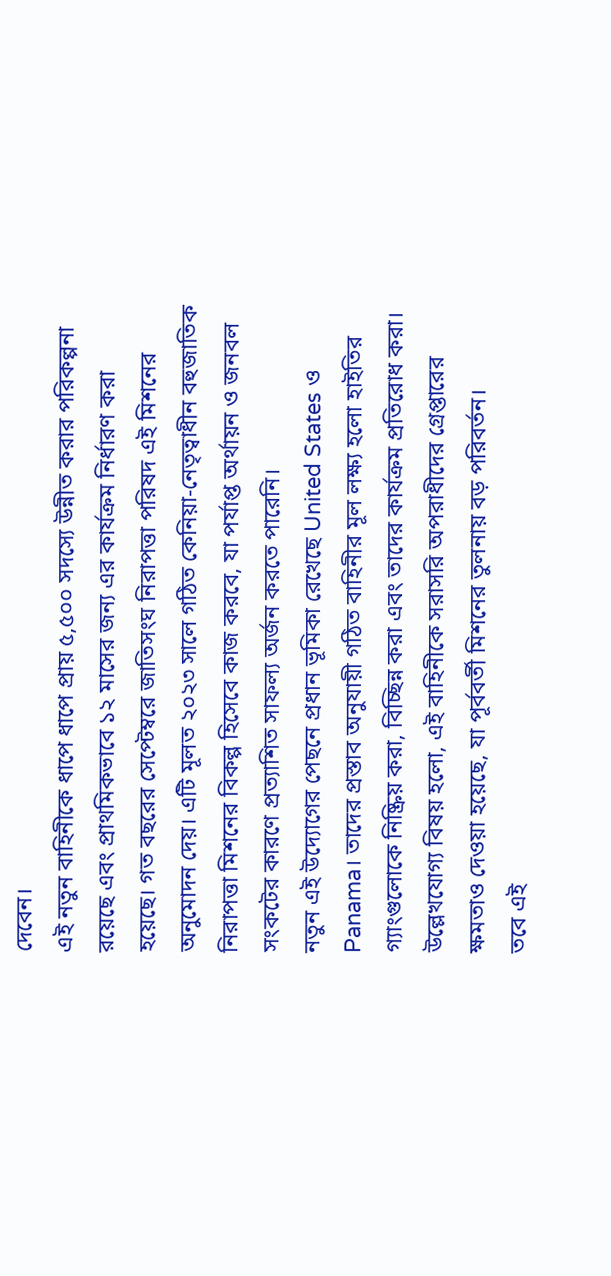দেবেন।
এই নতুন বাহিনীকে ধাপে ধাপে প্রায় ৫,৫০০ সদস্যে উন্নীত করার পরিকল্পনা রয়েছে এবং প্রাথমিকভাবে ১২ মাসের জন্য এর কার্যক্রম নির্ধারণ করা হয়েছে। গত বছরের সেপ্টেম্বরে জাতিসংঘ নিরাপত্তা পরিষদ এই মিশনের অনুমোদন দেয়। এটি মূলত ২০২৩ সালে গঠিত কেনিয়া-নেতৃত্বাধীন বহুজাতিক নিরাপত্তা মিশনের বিকল্প হিসেবে কাজ করবে, যা পর্যাপ্ত অর্থায়ন ও জনবল সংকটের কারণে প্রত্যাশিত সাফল্য অর্জন করতে পারেনি।
নতুন এই উদ্যোগের পেছনে প্রধান ভূমিকা রেখেছে United States ও Panama। তাদের প্রস্তাব অনুযায়ী গঠিত বাহিনীর মূল লক্ষ্য হলো হাইতির গ্যাংগুলোকে নিষ্ক্রিয় করা, বিচ্ছিন্ন করা এবং তাদের কার্যক্রম প্রতিরোধ করা। উল্লেখযোগ্য বিষয় হলো, এই বাহিনীকে সরাসরি অপরাধীদের গ্রেপ্তারের ক্ষমতাও দেওয়া হয়েছে, যা পূর্ববর্তী মিশনের তুলনায় বড় পরিবর্তন।
তবে এই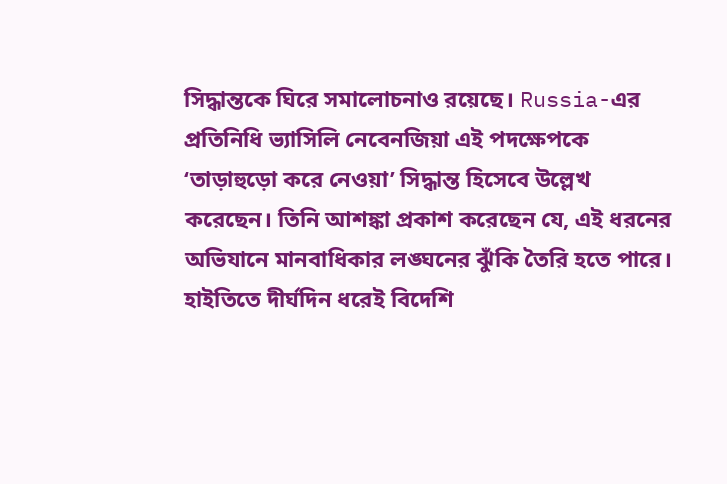সিদ্ধান্তকে ঘিরে সমালোচনাও রয়েছে। Russia-এর প্রতিনিধি ভ্যাসিলি নেবেনজিয়া এই পদক্ষেপকে ‘তাড়াহুড়ো করে নেওয়া’ সিদ্ধান্ত হিসেবে উল্লেখ করেছেন। তিনি আশঙ্কা প্রকাশ করেছেন যে, এই ধরনের অভিযানে মানবাধিকার লঙ্ঘনের ঝুঁকি তৈরি হতে পারে।
হাইতিতে দীর্ঘদিন ধরেই বিদেশি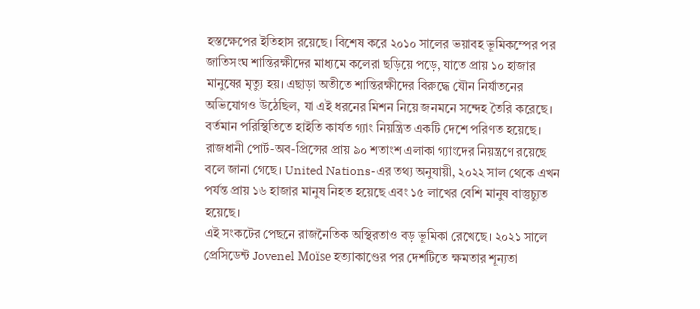হস্তক্ষেপের ইতিহাস রয়েছে। বিশেষ করে ২০১০ সালের ভয়াবহ ভূমিকম্পের পর জাতিসংঘ শান্তিরক্ষীদের মাধ্যমে কলেরা ছড়িয়ে পড়ে, যাতে প্রায় ১০ হাজার মানুষের মৃত্যু হয়। এছাড়া অতীতে শান্তিরক্ষীদের বিরুদ্ধে যৌন নির্যাতনের অভিযোগও উঠেছিল, যা এই ধরনের মিশন নিয়ে জনমনে সন্দেহ তৈরি করেছে।
বর্তমান পরিস্থিতিতে হাইতি কার্যত গ্যাং নিয়ন্ত্রিত একটি দেশে পরিণত হয়েছে। রাজধানী পোর্ট-অব-প্রিন্সের প্রায় ৯০ শতাংশ এলাকা গ্যাংদের নিয়ন্ত্রণে রয়েছে বলে জানা গেছে। United Nations-এর তথ্য অনুযায়ী, ২০২২ সাল থেকে এখন পর্যন্ত প্রায় ১৬ হাজার মানুষ নিহত হয়েছে এবং ১৫ লাখের বেশি মানুষ বাস্তুচ্যুত হয়েছে।
এই সংকটের পেছনে রাজনৈতিক অস্থিরতাও বড় ভূমিকা রেখেছে। ২০২১ সালে প্রেসিডেন্ট Jovenel Moïse হত্যাকাণ্ডের পর দেশটিতে ক্ষমতার শূন্যতা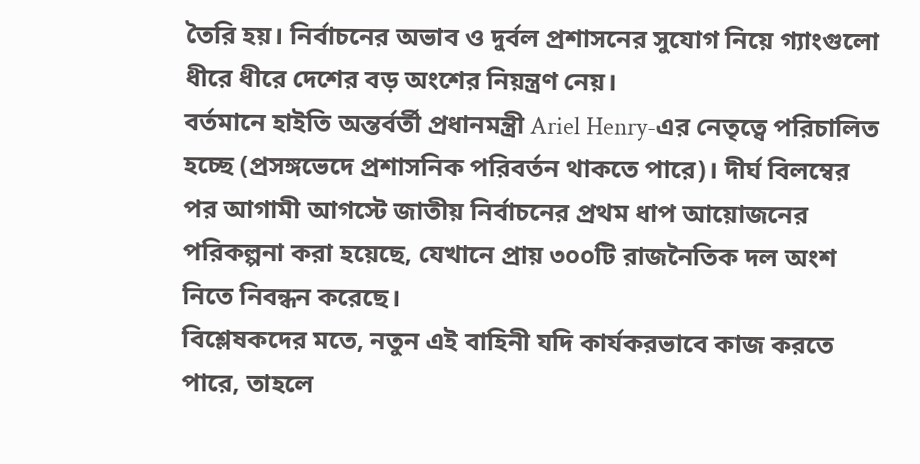তৈরি হয়। নির্বাচনের অভাব ও দুর্বল প্রশাসনের সুযোগ নিয়ে গ্যাংগুলো ধীরে ধীরে দেশের বড় অংশের নিয়ন্ত্রণ নেয়।
বর্তমানে হাইতি অন্তর্বর্তী প্রধানমন্ত্রী Ariel Henry-এর নেতৃত্বে পরিচালিত হচ্ছে (প্রসঙ্গভেদে প্রশাসনিক পরিবর্তন থাকতে পারে)। দীর্ঘ বিলম্বের পর আগামী আগস্টে জাতীয় নির্বাচনের প্রথম ধাপ আয়োজনের পরিকল্পনা করা হয়েছে, যেখানে প্রায় ৩০০টি রাজনৈতিক দল অংশ নিতে নিবন্ধন করেছে।
বিশ্লেষকদের মতে, নতুন এই বাহিনী যদি কার্যকরভাবে কাজ করতে পারে, তাহলে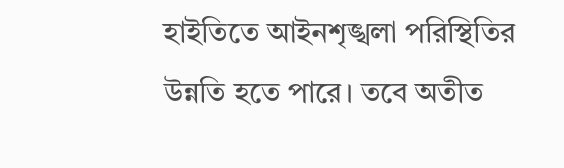হাইতিতে আইনশৃঙ্খলা পরিস্থিতির উন্নতি হতে পারে। তবে অতীত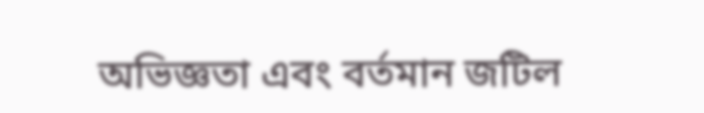অভিজ্ঞতা এবং বর্তমান জটিল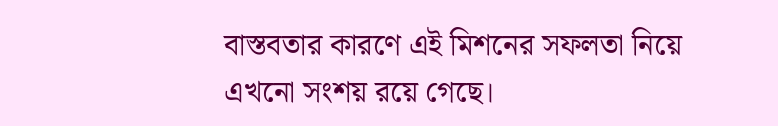বাস্তবতার কারণে এই মিশনের সফলতা নিয়ে এখনো সংশয় রয়ে গেছে।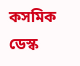কসমিক ডেস্ক